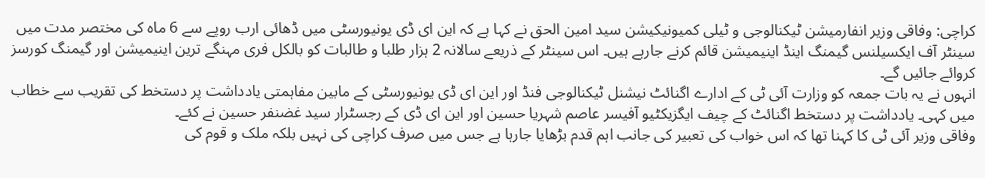کراچی: وفاقی وزیر انفارمیشن ٹیکنالوجی و ٹیلی کمیونیکیشن سید امین الحق نے کہا ہے کہ این ای ڈی یونیورسٹی میں ڈھائی ارب روپے سے 6 ماہ کی مختصر مدت میں سینٹر آف ایکسیلنس گیمنگ اینڈ اینیمیشن قائم کرنے جارہے ہیں۔ اس سینٹر کے ذریعے سالانہ 2 ہزار طلبا و طالبات کو بالکل فری مہنگے ترین اینیمیشن اور گیمنگ کورسز کروائے جائیں گے۔
انہوں نے یہ بات جمعہ کو وزارت آئی ٹی کے ادارے اگنائٹ نیشنل ٹیکنالوجی فنڈ اور این ای ڈی یونیورسٹی کے مابین مفاہمتی یادداشت پر دستخط کی تقریب سے خطاب میں کہی۔ یادداشت پر دستخط اگنائٹ کے چیف ایگزیکٹیو آفیسر عاصم شہریا حسین اور این ای ڈی کے رجسٹرار سید غضنفر حسین نے کئے۔
وفاقی وزیر آئی ٹی کا کہنا تھا کہ اس خواب کی تعبیر کی جانب اہم قدم بڑھایا جارہا ہے جس میں صرف کراچی کی نہیں بلکہ ملک و قوم کی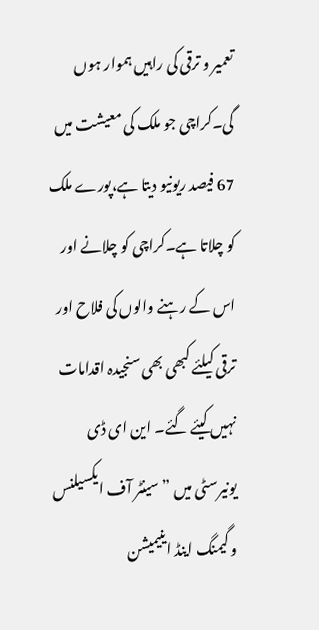تعمیر و ترقی کی راہیں ہموار ہوں گی۔کراچی جو ملک کی معیشت میں 67 فیصد ریونیو دیتا ہے،پورے ملک کو چلاتا ہے۔کراچی کو چلانے اور اس کے رہنے والوں کی فلاح اور ترقی کیلئے کبھی بھی سنجیدہ اقدامات نہیں کیئے گئے۔ این ای ڈی یونیرسٹی میں ” سینٹر آف ایکسیلنس و گیمنگ اینڈ اینیمیشن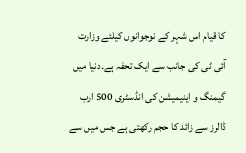کا قیام اس شہر کے نوجوانوں کیلئے وزارت آئی ٹی کی جانب سے ایک تحفہ ہے۔دنیا میں گیمنگ و اینیمیشن کی انڈسٹری 500 ارب ڈالرز سے زائد کا حجم رکھتی ہے جس میں سے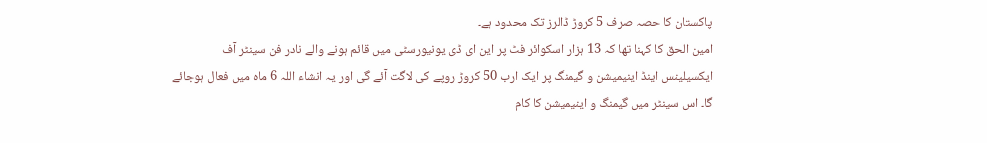پاکستان کا حصہ صرف 5 کروڑ ڈالرز تک محدود ہے۔
امین الحق کا کہنا تھا کہ 13 ہزار اسکوائر فٹ پر این ای ڈی یونیورسٹی میں قائم ہونے والے نادر فن سینٹر آف ایکسیلینس اینڈ اینیمیشن و گیمنگ پر ایک ارب 50 کروڑ روپے کی لاگت آئے گی اور یہ انشاء اللہ 6 ماہ میں فعال ہوجائے گا۔ اس سینٹر میں گیمنگ و اینیمیشن کا کام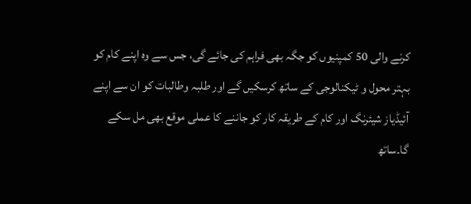کرنے والی 50 کمپنیوں کو جگہ بھی فراہم کی جائے گی، جس سے وہ اپنے کام کو بہتر محول و ٹیکنالوجی کے ساتھ کرسکیں گے اور طلبہ وطالبات کو ان سے اپنے آئیڈیاز شیئرنگ اور کام کے طریقہ کار کو جاننے کا عملی موقع بھی مل سکے گا۔ساتھ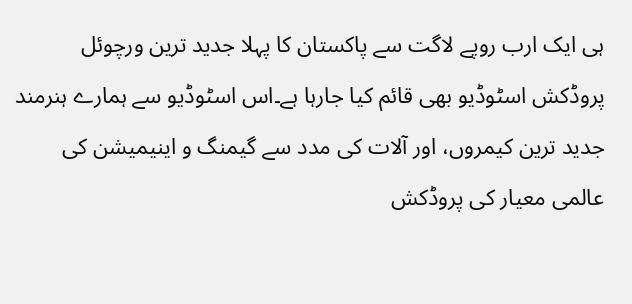ہی ایک ارب روپے لاگت سے پاکستان کا پہلا جدید ترین ورچوئل پروڈکش اسٹوڈیو بھی قائم کیا جارہا ہے۔اس اسٹوڈیو سے ہمارے ہنرمند جدید ترین کیمروں، اور آلات کی مدد سے گیمنگ و اینیمیشن کی عالمی معیار کی پروڈکش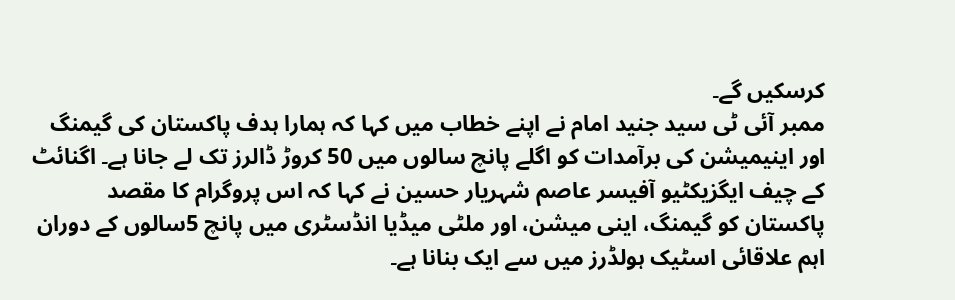کرسکیں گے۔
ممبر آئی ٹی سید جنید امام نے اپنے خطاب میں کہا کہ ہمارا ہدف پاکستان کی گیمنگ اور اینیمیشن کی برآمدات کو اگلے پانچ سالوں میں 50 کروڑ ڈالرز تک لے جانا ہے۔ اگنائٹ کے چیف ایگزیکٹیو آفیسر عاصم شہریار حسین نے کہا کہ اس پروگرام کا مقصد پاکستان کو گیمنگ، اینی میشن، اور ملٹی میڈیا انڈسٹری میں پانچ 5سالوں کے دوران اہم علاقائی اسٹیک ہولڈرز میں سے ایک بنانا ہے۔